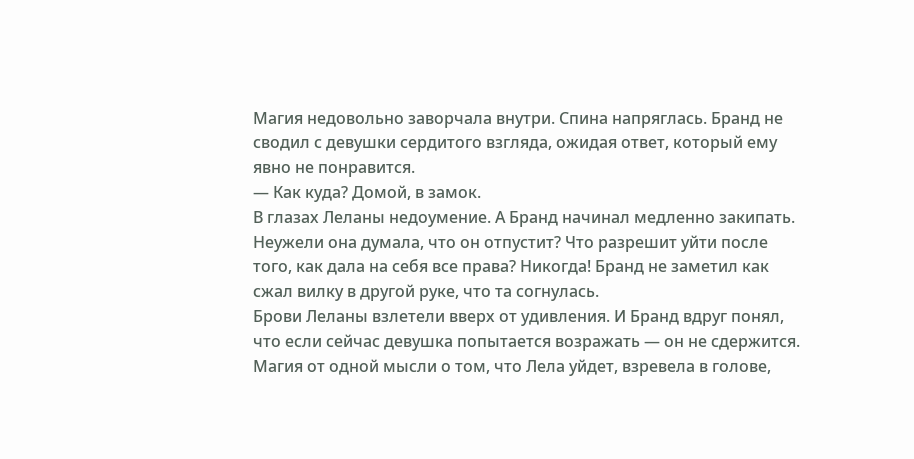Магия недовольно заворчала внутри. Спина напряглась. Бранд не сводил с девушки сердитого взгляда, ожидая ответ, который ему явно не понравится.
— Как куда? Домой, в замок.
В глазах Леланы недоумение. А Бранд начинал медленно закипать. Неужели она думала, что он отпустит? Что разрешит уйти после того, как дала на себя все права? Никогда! Бранд не заметил как сжал вилку в другой руке, что та согнулась.
Брови Леланы взлетели вверх от удивления. И Бранд вдруг понял, что если сейчас девушка попытается возражать — он не сдержится. Магия от одной мысли о том, что Лела уйдет, взревела в голове,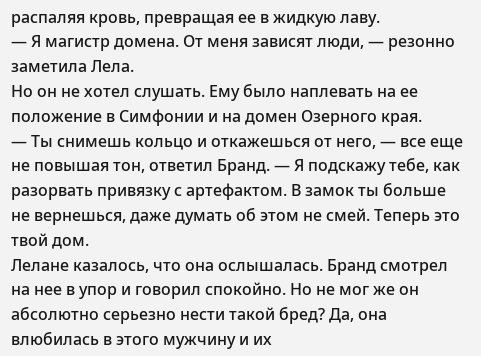распаляя кровь, превращая ее в жидкую лаву.
— Я магистр домена. От меня зависят люди, — резонно заметила Лела.
Но он не хотел слушать. Ему было наплевать на ее положение в Симфонии и на домен Озерного края.
— Ты снимешь кольцо и откажешься от него, — все еще не повышая тон, ответил Бранд. — Я подскажу тебе, как разорвать привязку с артефактом. В замок ты больше не вернешься, даже думать об этом не смей. Теперь это твой дом.
Лелане казалось, что она ослышалась. Бранд смотрел на нее в упор и говорил спокойно. Но не мог же он абсолютно серьезно нести такой бред? Да, она влюбилась в этого мужчину и их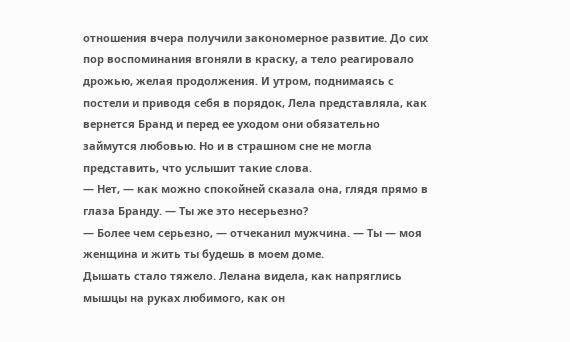отношения вчера получили закономерное развитие. До сих пор воспоминания вгоняли в краску, а тело реагировало дрожью, желая продолжения. И утром, поднимаясь с постели и приводя себя в порядок, Лела представляла, как вернется Бранд и перед ее уходом они обязательно займутся любовью. Но и в страшном сне не могла представить, что услышит такие слова.
— Нет, — как можно спокойней сказала она, глядя прямо в глаза Бранду. — Ты же это несерьезно?
— Более чем серьезно, — отчеканил мужчина. — Ты — моя женщина и жить ты будешь в моем доме.
Дышать стало тяжело. Лелана видела, как напряглись мышцы на руках любимого, как он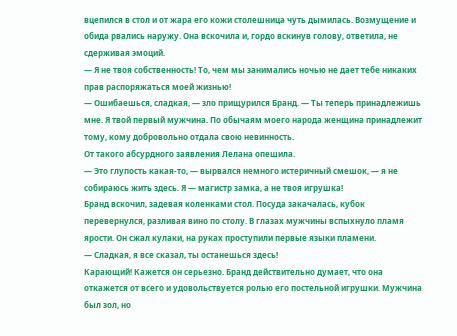вцепился в стол и от жара его кожи столешница чуть дымилась. Возмущение и обида рвались наружу. Она вскочила и, гордо вскинув голову, ответила, не сдерживая эмоций.
— Я не твоя собственность! То, чем мы занимались ночью не дает тебе никаких прав распоряжаться моей жизнью!
— Ошибаешься, сладкая, — зло прищурился Бранд. — Ты теперь принадлежишь мне. Я твой первый мужчина. По обычаям моего народа женщина принадлежит тому, кому добровольно отдала свою невинность.
От такого абсурдного заявления Лелана опешила.
— Это глупость какая-то, — вырвался немного истеричный смешок, — я не собираюсь жить здесь. Я — магистр замка, а не твоя игрушка!
Бранд вскочил, задевая коленками стол. Посуда закачалась, кубок перевернулся, разливая вино по столу. В глазах мужчины вспыхнуло пламя ярости. Он сжал кулаки, на руках проступили первые языки пламени.
— Сладкая, я все сказал, ты останешься здесь!
Карающий! Кажется он серьезно. Бранд действительно думает, что она откажется от всего и удовольствуется ролью его постельной игрушки. Мужчина был зол, но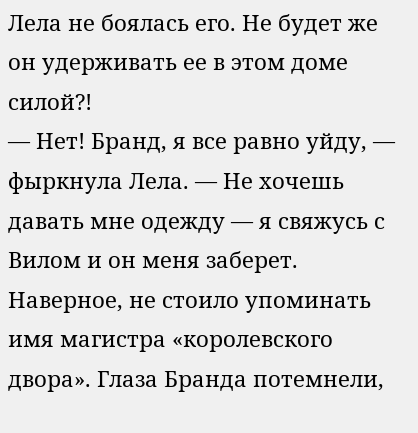Лела не боялась его. Не будет же он удерживать ее в этом доме силой?!
— Нет! Бранд, я все равно уйду, — фыркнула Лела. — Не хочешь давать мне одежду — я свяжусь с Вилом и он меня заберет.
Наверное, не стоило упоминать имя магистра «королевского двора». Глаза Бранда потемнели,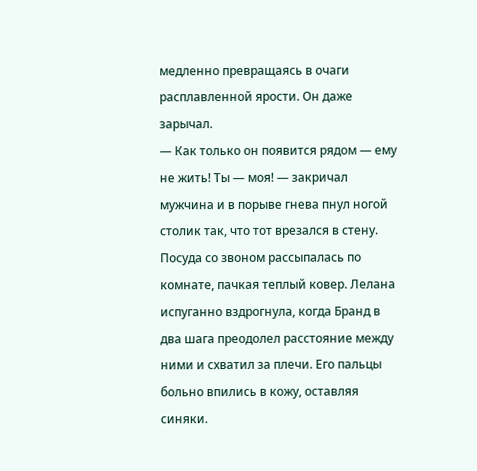медленно превращаясь в очаги расплавленной ярости. Он даже зарычал.
— Как только он появится рядом — ему не жить! Ты — моя! — закричал мужчина и в порыве гнева пнул ногой столик так, что тот врезался в стену.
Посуда со звоном рассыпалась по комнате, пачкая теплый ковер. Лелана испуганно вздрогнула, когда Бранд в два шага преодолел расстояние между ними и схватил за плечи. Его пальцы больно впились в кожу, оставляя синяки.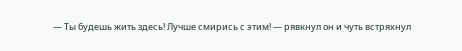— Ты будешь жить здесь! Лучше смирись с этим! — рявкнул он и чуть встряхнул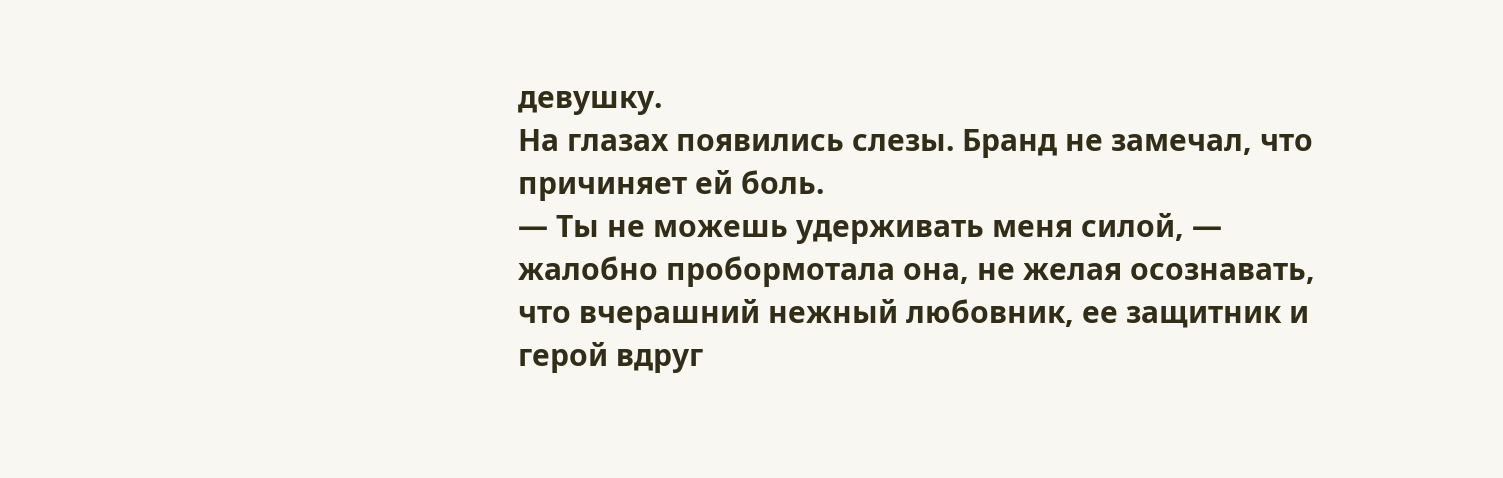девушку.
На глазах появились слезы. Бранд не замечал, что причиняет ей боль.
— Ты не можешь удерживать меня силой, — жалобно пробормотала она, не желая осознавать, что вчерашний нежный любовник, ее защитник и герой вдруг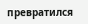превратился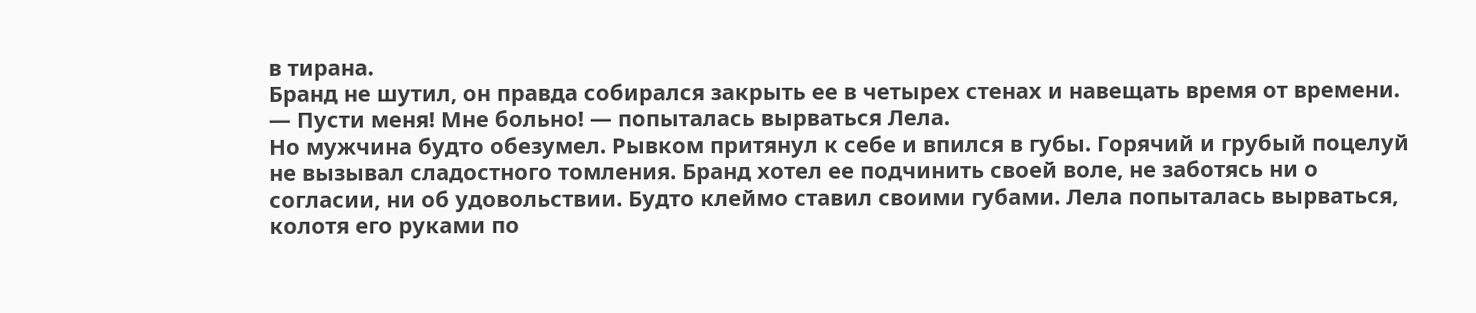в тирана.
Бранд не шутил, он правда собирался закрыть ее в четырех стенах и навещать время от времени.
— Пусти меня! Мне больно! — попыталась вырваться Лела.
Но мужчина будто обезумел. Рывком притянул к себе и впился в губы. Горячий и грубый поцелуй не вызывал сладостного томления. Бранд хотел ее подчинить своей воле, не заботясь ни о согласии, ни об удовольствии. Будто клеймо ставил своими губами. Лела попыталась вырваться, колотя его руками по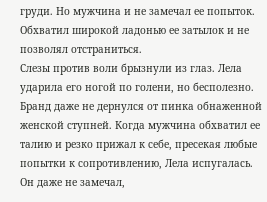груди. Но мужчина и не замечал ее попыток. Обхватил широкой ладонью ее затылок и не позволял отстраниться.
Слезы против воли брызнули из глаз. Лела ударила его ногой по голени, но бесполезно. Бранд даже не дернулся от пинка обнаженной женской ступней. Когда мужчина обхватил ее талию и резко прижал к себе, пресекая любые попытки к сопротивлению, Лела испугалась. Он даже не замечал,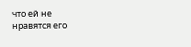что ей не нравятся его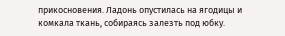прикосновения. Ладонь опустилась на ягодицы и комкала ткань, собираясь залезть под юбку.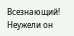Всезнающий! Неужели он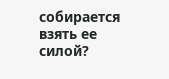собирается взять ее силой?